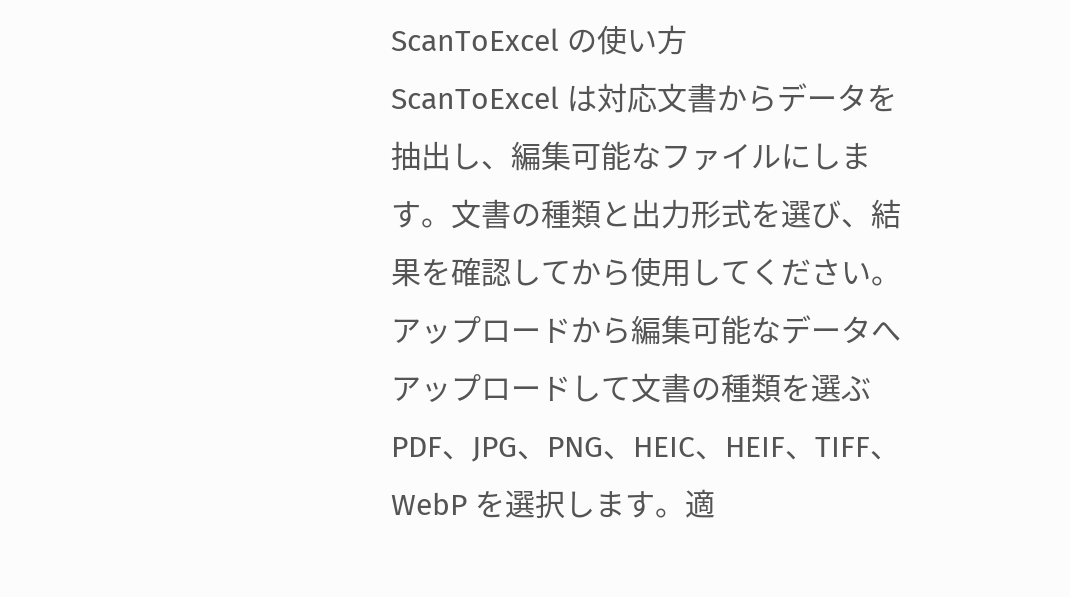ScanToExcel の使い方
ScanToExcel は対応文書からデータを抽出し、編集可能なファイルにします。文書の種類と出力形式を選び、結果を確認してから使用してください。
アップロードから編集可能なデータへ
アップロードして文書の種類を選ぶ
PDF、JPG、PNG、HEIC、HEIF、TIFF、WebP を選択します。適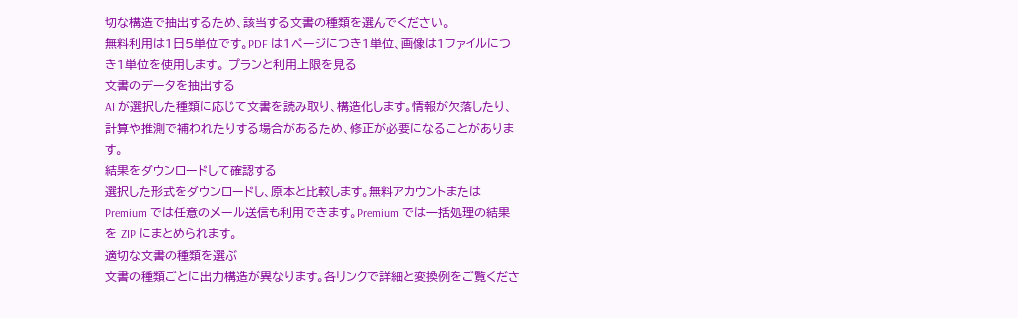切な構造で抽出するため、該当する文書の種類を選んでください。
無料利用は1日5単位です。PDF は1ページにつき1単位、画像は1ファイルにつき1単位を使用します。 プランと利用上限を見る
文書のデータを抽出する
AI が選択した種類に応じて文書を読み取り、構造化します。情報が欠落したり、計算や推測で補われたりする場合があるため、修正が必要になることがあります。
結果をダウンロードして確認する
選択した形式をダウンロードし、原本と比較します。無料アカウントまたは Premium では任意のメール送信も利用できます。Premium では一括処理の結果を ZIP にまとめられます。
適切な文書の種類を選ぶ
文書の種類ごとに出力構造が異なります。各リンクで詳細と変換例をご覧くださ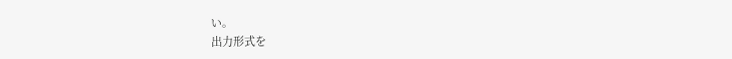い。
出力形式を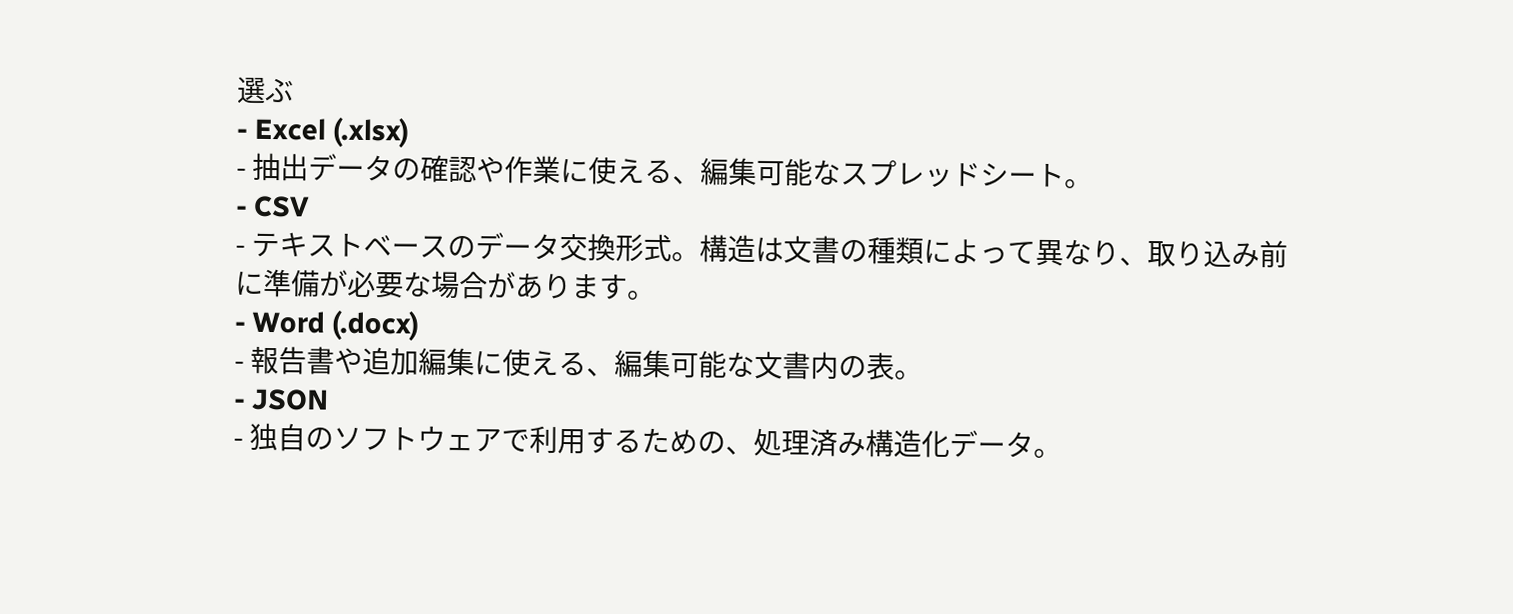選ぶ
- Excel (.xlsx)
- 抽出データの確認や作業に使える、編集可能なスプレッドシート。
- CSV
- テキストベースのデータ交換形式。構造は文書の種類によって異なり、取り込み前に準備が必要な場合があります。
- Word (.docx)
- 報告書や追加編集に使える、編集可能な文書内の表。
- JSON
- 独自のソフトウェアで利用するための、処理済み構造化データ。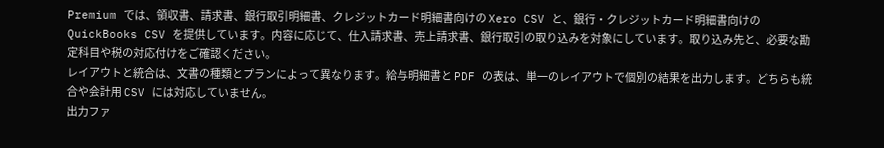Premium では、領収書、請求書、銀行取引明細書、クレジットカード明細書向けの Xero CSV と、銀行・クレジットカード明細書向けの QuickBooks CSV を提供しています。内容に応じて、仕入請求書、売上請求書、銀行取引の取り込みを対象にしています。取り込み先と、必要な勘定科目や税の対応付けをご確認ください。
レイアウトと統合は、文書の種類とプランによって異なります。給与明細書と PDF の表は、単一のレイアウトで個別の結果を出力します。どちらも統合や会計用 CSV には対応していません。
出力ファ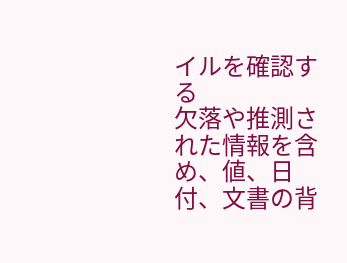イルを確認する
欠落や推測された情報を含め、値、日付、文書の背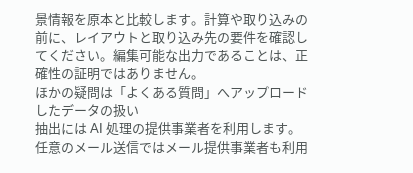景情報を原本と比較します。計算や取り込みの前に、レイアウトと取り込み先の要件を確認してください。編集可能な出力であることは、正確性の証明ではありません。
ほかの疑問は「よくある質問」へアップロードしたデータの扱い
抽出には AI 処理の提供事業者を利用します。任意のメール送信ではメール提供事業者も利用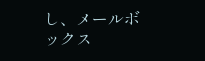し、メールボックス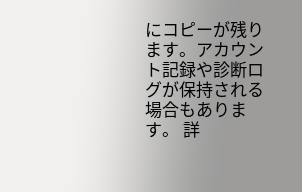にコピーが残ります。アカウント記録や診断ログが保持される場合もあります。 詳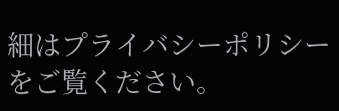細はプライバシーポリシーをご覧ください。